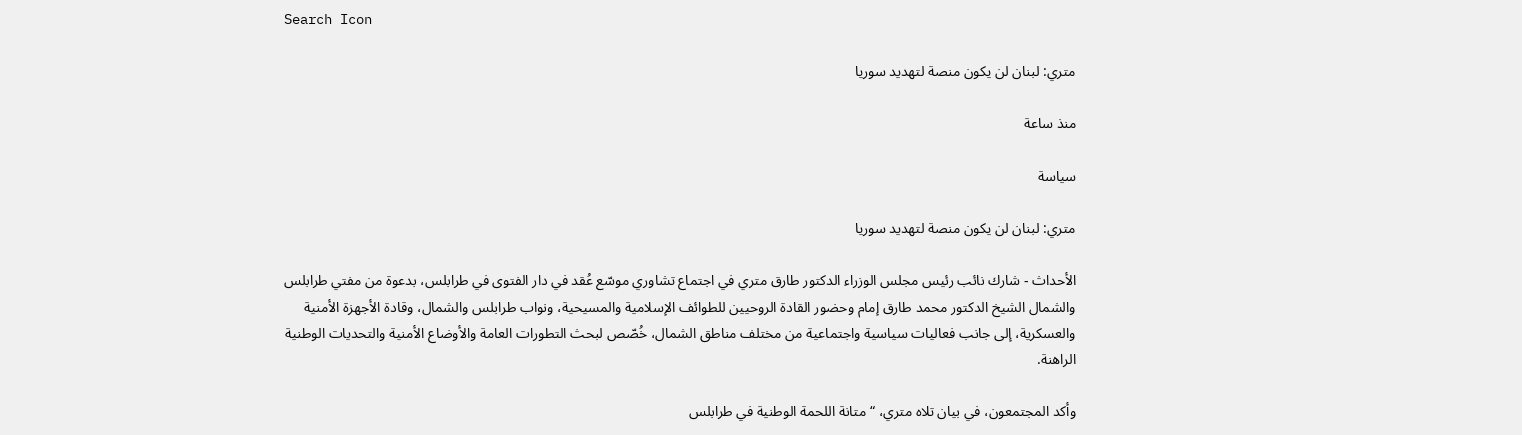Search Icon

متري: لبنان لن يكون منصة لتهديد سوريا

منذ ساعة

سياسة

متري: لبنان لن يكون منصة لتهديد سوريا

الأحداث - شارك نائب رئيس مجلس الوزراء الدكتور طارق متري في اجتماع تشاوري موسّع عُقد في دار الفتوى في طرابلس، بدعوة من مفتي طرابلس والشمال الشيخ الدكتور محمد طارق إمام وحضور القادة الروحيين للطوائف الإسلامية والمسيحية، ونواب طرابلس والشمال، وقادة الأجهزة الأمنية والعسكرية، إلى جانب فعاليات سياسية واجتماعية من مختلف مناطق الشمال، خُصّص لبحث التطورات العامة والأوضاع الأمنية والتحديات الوطنية الراهنة.

وأكد المجتمعون، في بيان تلاه متري، “متانة اللحمة الوطنية في طرابلس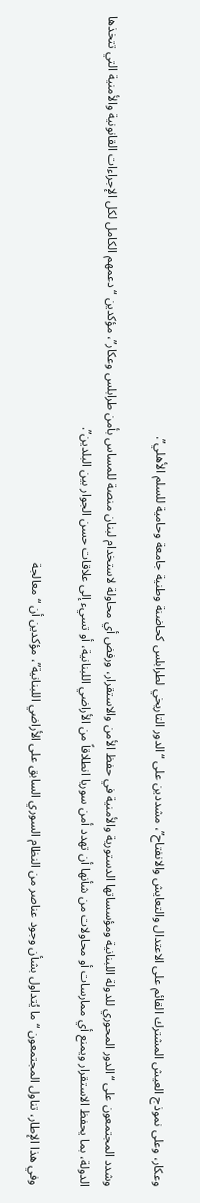وعكار، وعلى نموذج العيش المشترك القائم على الاعتدال والتعايش والانفتاح”، مشددين على “الدور التاريخي لطرابلس كحاضنة وطنية جامعة وحامية للسلم الأهلي”.

وشدد المجتمعون على “الدور المحوري للدولة اللبنانية ومؤسساتها الدستورية والأمنية في حفظ الأمن والاستقرار، ورفض أي محاولة لاستخدام لبنان منصة للمساس بأمن طرابلس وعكار”، مؤكدين “دعمهم الكامل لكل الإجراءات القانونية والأمنية التي تتخذها الدولة، بما يحفظ الاستقرار ويمنع أي ممارسات أو محاولات من شأنها أن تهدد أمن سوريا انطلاقاً من الأراضي اللبنانية، أو تسيء إلى علاقات حسن الجوار بين البلدين”.

وفي هذا الإطار، تناول المجتمعون “ما يُتداول بشأن وجود عناصر من النظام السوري السابق على الأراضي اللبنانية”، مؤكدين أن “معالجة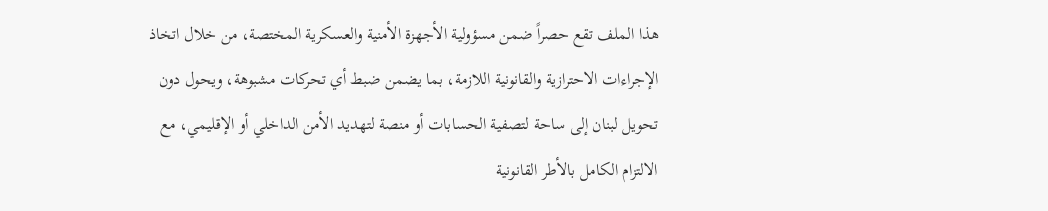هذا الملف تقع حصراً ضمن مسؤولية الأجهزة الأمنية والعسكرية المختصة، من خلال اتخاذ الإجراءات الاحترازية والقانونية اللازمة، بما يضمن ضبط أي تحركات مشبوهة، ويحول دون تحويل لبنان إلى ساحة لتصفية الحسابات أو منصة لتهديد الأمن الداخلي أو الإقليمي، مع الالتزام الكامل بالأطر القانونية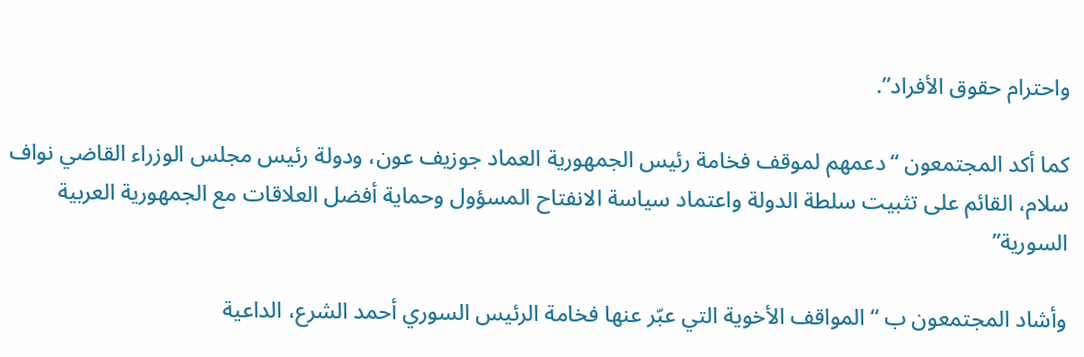واحترام حقوق الأفراد”.

كما أكد المجتمعون “دعمهم لموقف فخامة رئيس الجمهورية العماد جوزيف عون، ودولة رئيس مجلس الوزراء القاضي نواف سلام، القائم على تثبيت سلطة الدولة واعتماد سياسة الانفتاح المسؤول وحماية أفضل العلاقات مع الجمهورية العربية السورية”

وأشاد المجتمعون ب “المواقف الأخوية التي عبّر عنها فخامة الرئيس السوري أحمد الشرع، الداعية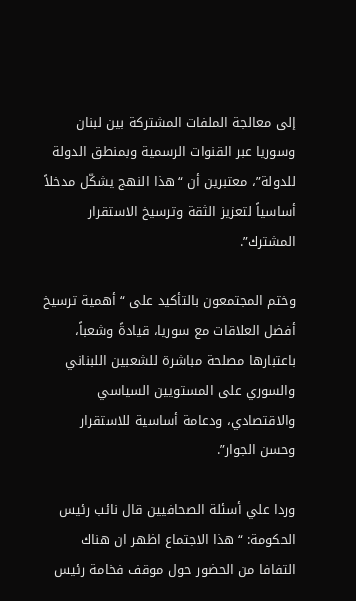إلى معالجة الملفات المشتركة بين لبنان وسوريا عبر القنوات الرسمية وبمنطق الدولة للدولة”، معتبرين أن “هذا النهج يشكّل مدخلاً أساسياً لتعزيز الثقة وترسيخ الاستقرار المشترك”.

وختم المجتمعون بالتأكيد على “أهمية ترسيخ أفضل العلاقات مع سوريا، قيادةً وشعباً، باعتبارها مصلحة مباشرة للشعبين اللبناني والسوري على المستويين السياسي والاقتصادي، ودعامة أساسية للاستقرار وحسن الجوار”.

وردا علي أسئلة الصحافيين قال نائب رئيس الحكومة: “هذا الاجتماع اظهر ان هناك التفافا من الحضور حول موقف فخامة رئيس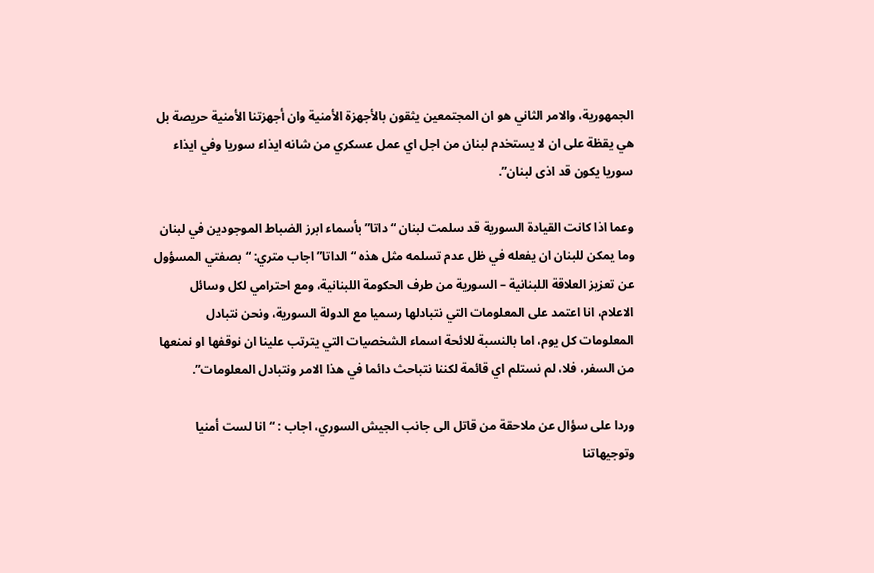الجمهورية، والامر الثاني هو ان المجتمعين يثقون بالأجهزة الأمنية وان أجهزتنا الأمنية حريصة بل هي يقظة على ان لا يستخدم لبنان من اجل اي عمل عسكري من شانه ايذاء سوريا وفي ايذاء سوريا يكون قد اذى لبنان”.

وعما اذا كانت القيادة السورية قد سلمت لبنان “داتا” بأسماء ابرز الضباط الموجودين في لبنان وما يمكن للبنان ان يفعله في ظل عدم تسلمه مثل هذه “الداتا” اجاب متري: “بصفتي المسؤول عن تعزيز العلاقة اللبنانية – السورية من طرف الحكومة اللبنانية، ومع احترامي لكل وسائل الاعلام، انا اعتمد على المعلومات التي نتبادلها رسميا مع الدولة السورية، ونحن نتبادل المعلومات كل يوم، اما بالنسبة للائحة اسماء الشخصيات التي يترتب علينا ان نوقفها او نمنعها من السفر، فلا، لم نستلم اي قائمة لكننا نتباحث دائما في هذا الامر ونتبادل المعلومات”.

وردا على سؤال عن ملاحقة من قاتل الى جانب الجيش السوري، اجاب : “انا لست أمنيا وتوجيهاتنا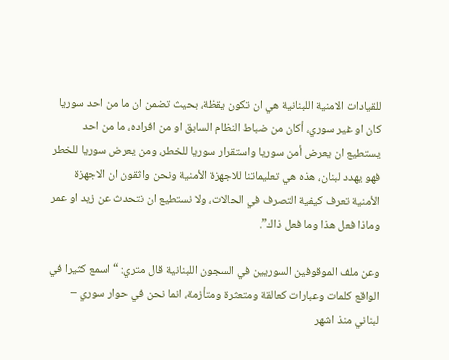للقيادات الامنية اللبنانية هي ان تكون يقظة، بحيث تضمن ان ما من احد سوريا كان او غير سوري، أكان من ضباط النظام السابق او من افراده، ما من احد يستطيع ان يعرض أمن سوريا واستقرار سوريا للخطر، ومن يعرض سوريا للخطر فهو يهدد لبنان، هذه هي تعليماتنا للاجهزة الأمنية ونحن واثقون ان الاجهزة الأمنية تعرف كيفية التصرف في الحالات، ولا نستطيع ان نتحدث عن زيد او عمر وماذا فعل هذا وما فعل ذاك”.

وعن ملف الموقوفين السوريين في السجون اللبنانية قال متري: “اسمع كثيرا في الواقع كلمات وعبارات كعالقة ومتعثرة ومتأزمة، انما نحن في حوار سوري – لبناني منذ اشهر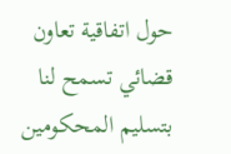حول اتفاقية تعاون قضائي تسمح لنا بتسليم المحكومين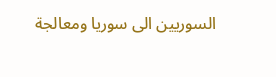السوريين الى سوريا ومعالجة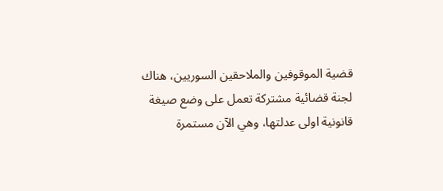قضية الموقوفين والملاحقين السوريين، هناك لجنة قضائية مشتركة تعمل على وضع صيغة قانونية اولى عدلتها، وهي الآن مستمرة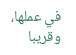في عملها، وقريبا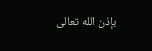بإذن الله تعالى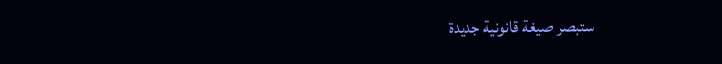ستبصر صيغة قانونية جديدة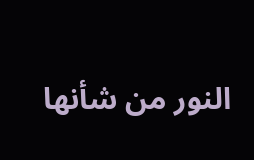النور من شأنها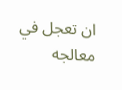ان تعجل في معالجه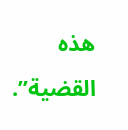هذه القضية”.